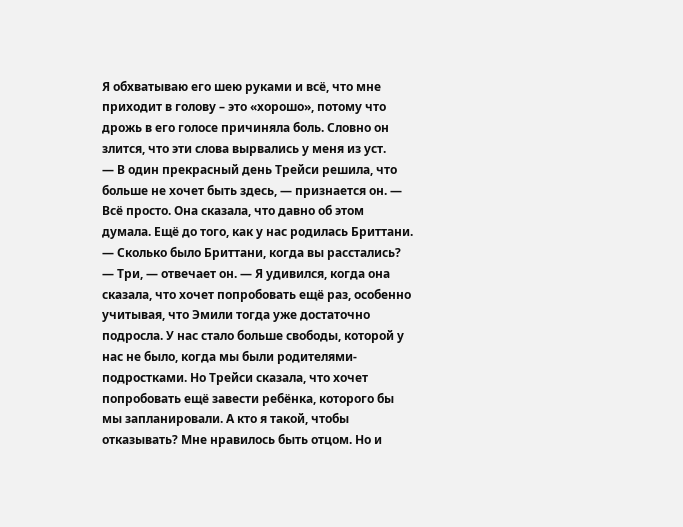Я обхватываю его шею руками и всё, что мне приходит в голову – это «хорошо», потому что дрожь в его голосе причиняла боль. Словно он злится, что эти слова вырвались у меня из уст.
— В один прекрасный день Трейси решила, что больше не хочет быть здесь, — признается он. — Всё просто. Она сказала, что давно об этом думала. Ещё до того, как у нас родилась Бриттани.
— Сколько было Бриттани, когда вы расстались?
— Три, — отвечает он. — Я удивился, когда она сказала, что хочет попробовать ещё раз, особенно учитывая, что Эмили тогда уже достаточно подросла. У нас стало больше свободы, которой у нас не было, когда мы были родителями-подростками. Но Трейси сказала, что хочет попробовать ещё завести ребёнка, которого бы мы запланировали. А кто я такой, чтобы отказывать? Мне нравилось быть отцом. Но и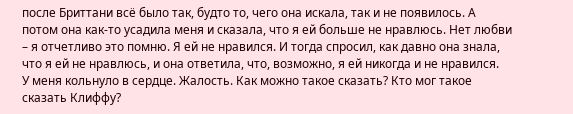после Бриттани всё было так, будто то, чего она искала, так и не появилось. А потом она как-то усадила меня и сказала, что я ей больше не нравлюсь. Нет любви – я отчетливо это помню. Я ей не нравился. И тогда спросил, как давно она знала, что я ей не нравлюсь, и она ответила, что, возможно, я ей никогда и не нравился.
У меня кольнуло в сердце. Жалость. Как можно такое сказать? Кто мог такое сказать Клиффу?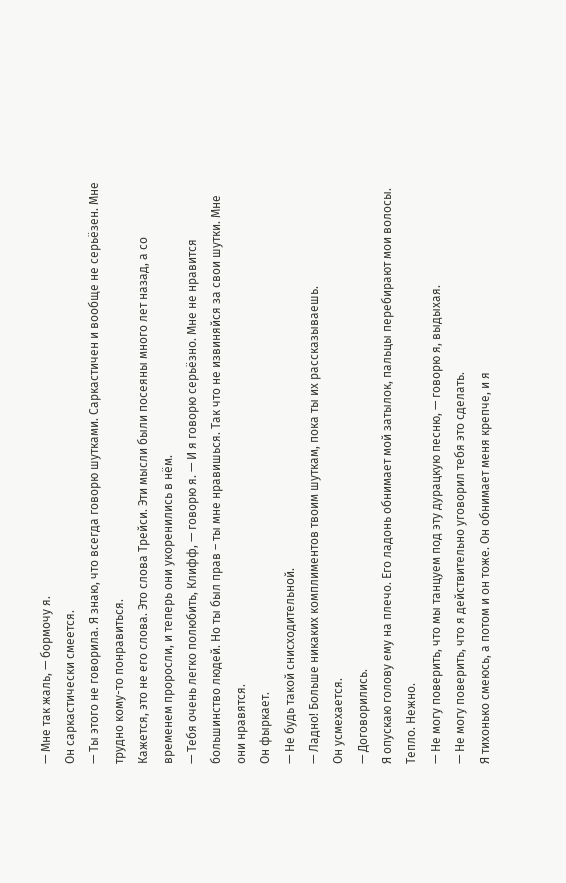— Мне так жаль, — бормочу я.
Он саркастически смеется.
— Ты этого не говорила. Я знаю, что всегда говорю шутками. Саркастичен и вообще не серьёзен. Мне трудно кому-то понравиться.
Кажется, это не его слова. Это слова Трейси. Эти мысли были посеяны много лет назад, а со временем проросли, и теперь они укоренились в нём.
— Тебя очень легко полюбить, Клифф, — говорю я. — И я говорю серьёзно. Мне не нравится большинство людей. Но ты был прав – ты мне нравишься. Так что не извиняйся за свои шутки. Мне они нравятся.
Он фыркает.
— Не будь такой снисходительной.
— Ладно! Больше никаких комплиментов твоим шуткам, пока ты их рассказываешь.
Он усмехается.
— Договорились.
Я опускаю голову ему на плечо. Его ладонь обнимает мой затылок, пальцы перебирают мои волосы. Тепло. Нежно.
— Не могу поверить, что мы танцуем под эту дурацкую песню, — говорю я, выдыхая.
— Не могу поверить, что я действительно уговорил тебя это сделать.
Я тихонько смеюсь, а потом и он тоже. Он обнимает меня крепче, и я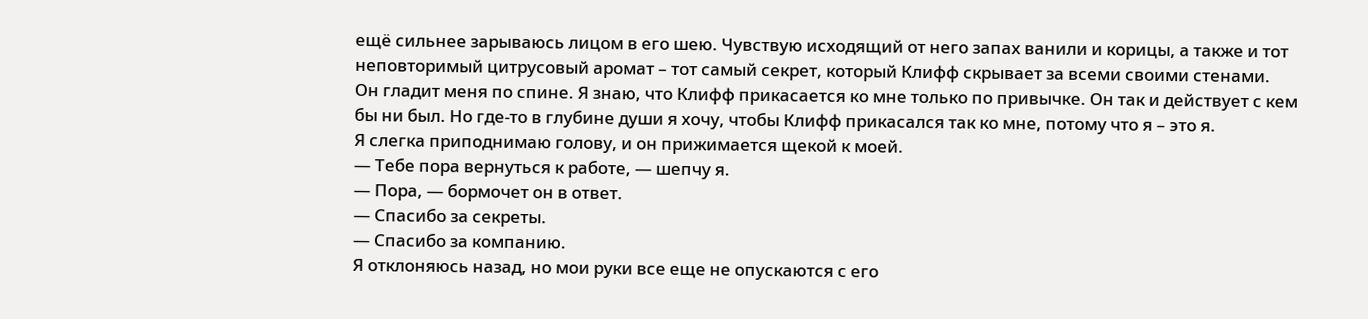ещё сильнее зарываюсь лицом в его шею. Чувствую исходящий от него запах ванили и корицы, а также и тот неповторимый цитрусовый аромат – тот самый секрет, который Клифф скрывает за всеми своими стенами.
Он гладит меня по спине. Я знаю, что Клифф прикасается ко мне только по привычке. Он так и действует с кем бы ни был. Но где-то в глубине души я хочу, чтобы Клифф прикасался так ко мне, потому что я – это я.
Я слегка приподнимаю голову, и он прижимается щекой к моей.
— Тебе пора вернуться к работе, — шепчу я.
— Пора, — бормочет он в ответ.
— Спасибо за секреты.
— Спасибо за компанию.
Я отклоняюсь назад, но мои руки все еще не опускаются с его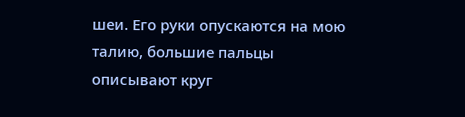шеи. Его руки опускаются на мою талию, большие пальцы описывают круг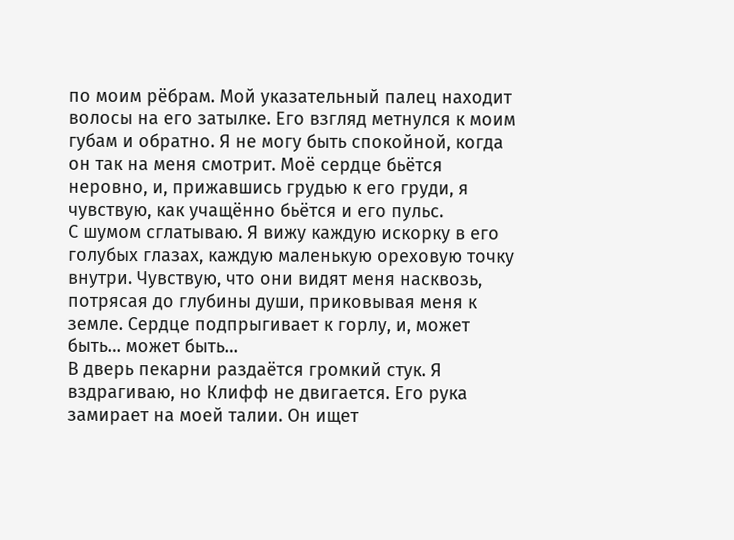по моим рёбрам. Мой указательный палец находит волосы на его затылке. Его взгляд метнулся к моим губам и обратно. Я не могу быть спокойной, когда он так на меня смотрит. Моё сердце бьётся неровно, и, прижавшись грудью к его груди, я чувствую, как учащённо бьётся и его пульс.
С шумом сглатываю. Я вижу каждую искорку в его голубых глазах, каждую маленькую ореховую точку внутри. Чувствую, что они видят меня насквозь, потрясая до глубины души, приковывая меня к земле. Сердце подпрыгивает к горлу, и, может быть… может быть…
В дверь пекарни раздаётся громкий стук. Я вздрагиваю, но Клифф не двигается. Его рука замирает на моей талии. Он ищет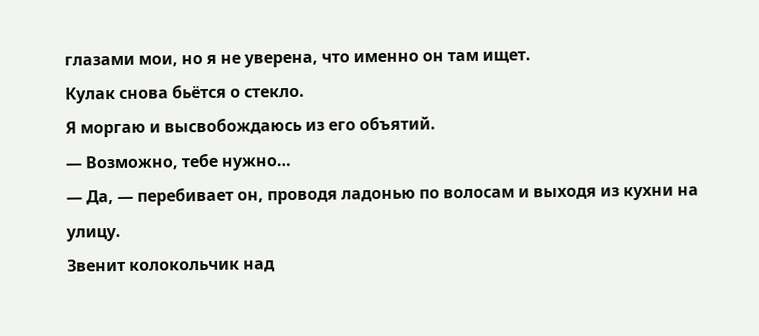глазами мои, но я не уверена, что именно он там ищет.
Кулак снова бьётся о стекло.
Я моргаю и высвобождаюсь из его объятий.
— Возможно, тебе нужно…
— Да, — перебивает он, проводя ладонью по волосам и выходя из кухни на улицу.
Звенит колокольчик над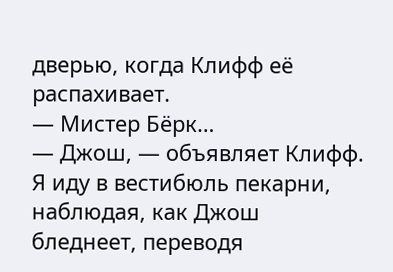дверью, когда Клифф её распахивает.
— Мистер Бёрк…
— Джош, — объявляет Клифф.
Я иду в вестибюль пекарни, наблюдая, как Джош бледнеет, переводя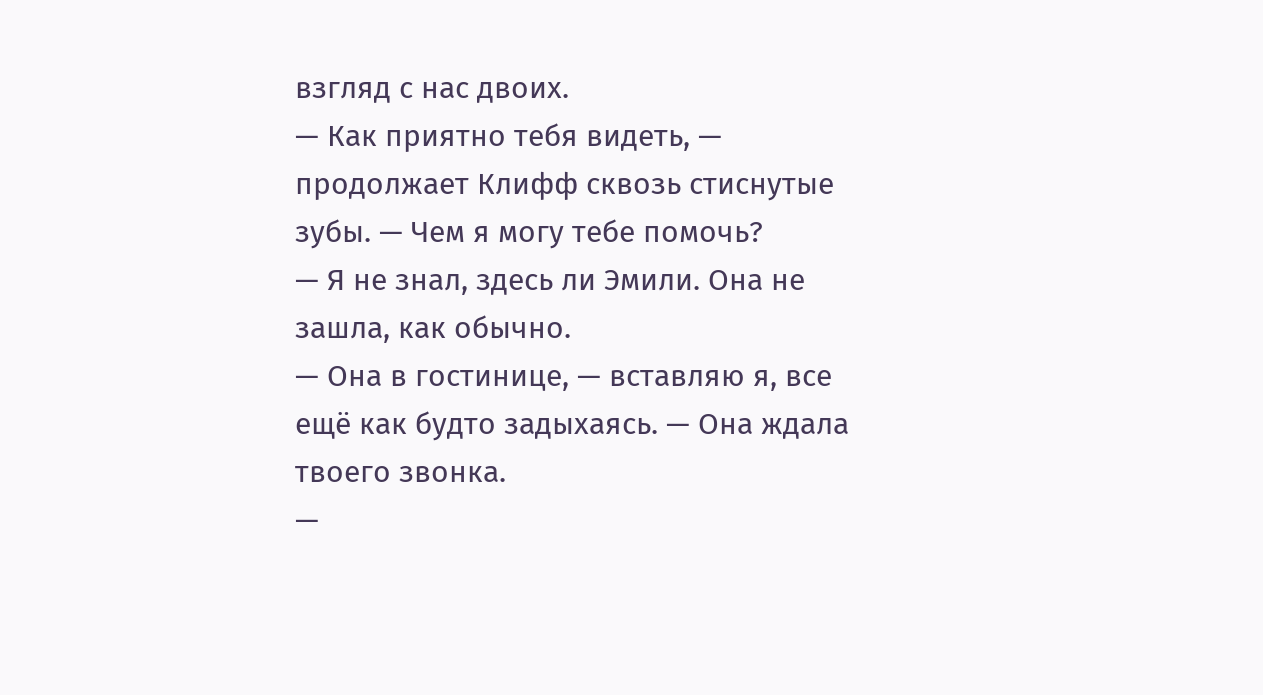взгляд с нас двоих.
— Как приятно тебя видеть, — продолжает Клифф сквозь стиснутые зубы. — Чем я могу тебе помочь?
— Я не знал, здесь ли Эмили. Она не зашла, как обычно.
— Она в гостинице, — вставляю я, все ещё как будто задыхаясь. — Она ждала твоего звонка.
—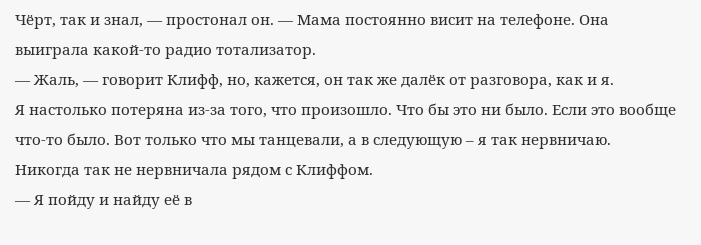Чёрт, так и знал, — простонал он. — Мама постоянно висит на телефоне. Она выиграла какой-то радио тотализатор.
— Жаль, — говорит Клифф, но, кажется, он так же далёк от разговора, как и я.
Я настолько потеряна из-за того, что произошло. Что бы это ни было. Если это вообще что-то было. Вот только что мы танцевали, а в следующую – я так нервничаю. Никогда так не нервничала рядом с Клиффом.
— Я пойду и найду её в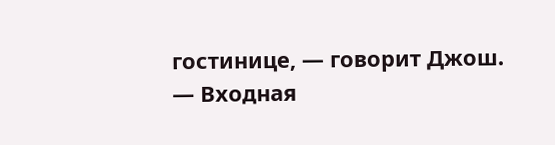гостинице, — говорит Джош.
— Входная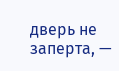дверь не заперта, —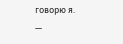говорю я.
—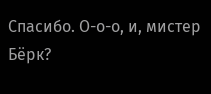Спасибо. О-о-о, и, мистер Бёрк?